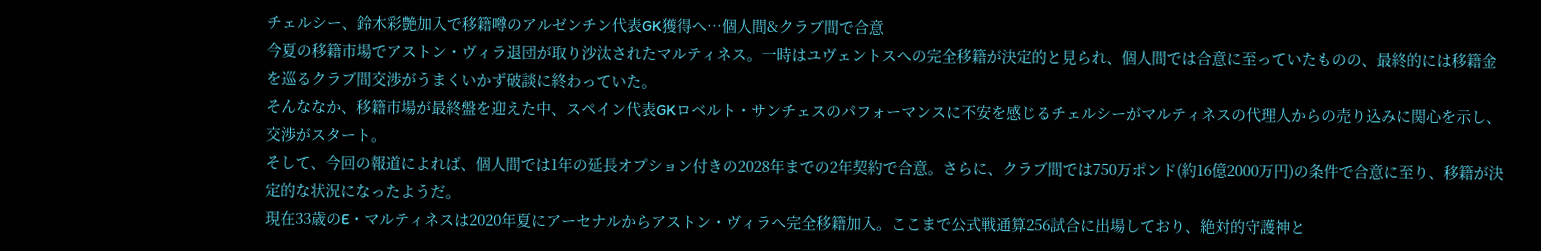チェルシー、鈴木彩艶加入で移籍噂のアルゼンチン代表GK獲得へ…個人間&クラブ間で合意
今夏の移籍市場でアストン・ヴィラ退団が取り沙汰されたマルティネス。一時はユヴェントスへの完全移籍が決定的と見られ、個人間では合意に至っていたものの、最終的には移籍金を巡るクラブ間交渉がうまくいかず破談に終わっていた。
そんななか、移籍市場が最終盤を迎えた中、スペイン代表GKロベルト・サンチェスのパフォーマンスに不安を感じるチェルシーがマルティネスの代理人からの売り込みに関心を示し、交渉がスタート。
そして、今回の報道によれば、個人間では1年の延長オプション付きの2028年までの2年契約で合意。さらに、クラブ間では750万ポンド(約16億2000万円)の条件で合意に至り、移籍が決定的な状況になったようだ。
現在33歳のE・マルティネスは2020年夏にアーセナルからアストン・ヴィラへ完全移籍加入。ここまで公式戦通算256試合に出場しており、絶対的守護神と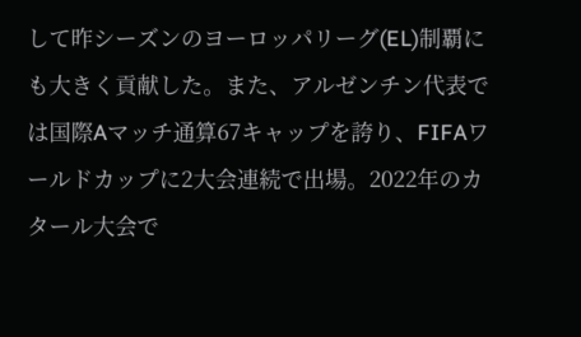して昨シーズンのヨーロッパリーグ(EL)制覇にも大きく貢献した。また、アルゼンチン代表では国際Aマッチ通算67キャップを誇り、FIFAワールドカップに2大会連続で出場。2022年のカタール大会で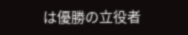は優勝の立役者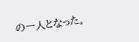の一人となった。